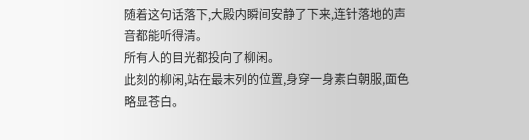随着这句话落下,大殿内瞬间安静了下来,连针落地的声音都能听得清。
所有人的目光都投向了柳闲。
此刻的柳闲,站在最末列的位置,身穿一身素白朝服,面色略显苍白。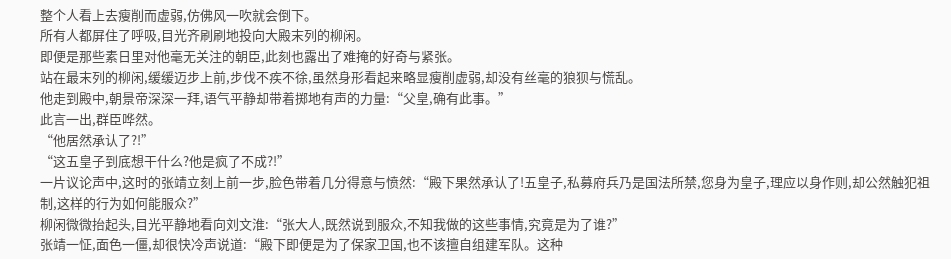整个人看上去瘦削而虚弱,仿佛风一吹就会倒下。
所有人都屏住了呼吸,目光齐刷刷地投向大殿末列的柳闲。
即便是那些素日里对他毫无关注的朝臣,此刻也露出了难掩的好奇与紧张。
站在最末列的柳闲,缓缓迈步上前,步伐不疾不徐,虽然身形看起来略显瘦削虚弱,却没有丝毫的狼狈与慌乱。
他走到殿中,朝景帝深深一拜,语气平静却带着掷地有声的力量:“父皇,确有此事。”
此言一出,群臣哗然。
“他居然承认了?!”
“这五皇子到底想干什么?他是疯了不成?!”
一片议论声中,这时的张靖立刻上前一步,脸色带着几分得意与愤然:“殿下果然承认了!五皇子,私募府兵乃是国法所禁,您身为皇子,理应以身作则,却公然触犯祖制,这样的行为如何能服众?”
柳闲微微抬起头,目光平静地看向刘文淮:“张大人,既然说到服众,不知我做的这些事情,究竟是为了谁?”
张靖一怔,面色一僵,却很快冷声说道:“殿下即便是为了保家卫国,也不该擅自组建军队。这种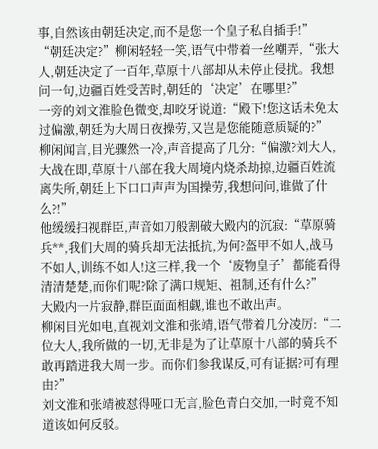事,自然该由朝廷决定,而不是您一个皇子私自插手!”
“朝廷决定?”柳闲轻轻一笑,语气中带着一丝嘲弄,“张大人,朝廷决定了一百年,草原十八部却从未停止侵扰。我想问一句,边疆百姓受苦时,朝廷的‘决定’在哪里?”
一旁的刘文淮脸色微变,却咬牙说道:“殿下!您这话未免太过偏激,朝廷为大周日夜操劳,又岂是您能随意质疑的?”
柳闲闻言,目光骤然一冷,声音提高了几分:“偏激?刘大人,大战在即,草原十八部在我大周境内烧杀劫掠,边疆百姓流离失所,朝廷上下口口声声为国操劳,我想问问,谁做了什么?!”
他缓缓扫视群臣,声音如刀般割破大殿内的沉寂:“草原骑兵**,我们大周的骑兵却无法抵抗,为何?盔甲不如人,战马不如人,训练不如人!这三样,我一个‘废物皇子’都能看得清清楚楚,而你们呢?除了满口规矩、祖制,还有什么?”
大殿内一片寂静,群臣面面相觑,谁也不敢出声。
柳闲目光如电,直视刘文淮和张靖,语气带着几分凌厉:“二位大人,我所做的一切,无非是为了让草原十八部的骑兵不敢再踏进我大周一步。而你们参我谋反,可有证据?可有理由?”
刘文淮和张靖被怼得哑口无言,脸色青白交加,一时竟不知道该如何反驳。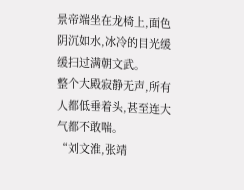景帝端坐在龙椅上,面色阴沉如水,冰冷的目光缓缓扫过满朝文武。
整个大殿寂静无声,所有人都低垂着头,甚至连大气都不敢喘。
“刘文淮,张靖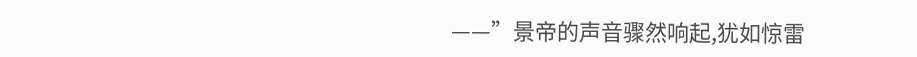——”景帝的声音骤然响起,犹如惊雷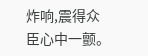炸响,震得众臣心中一颤。